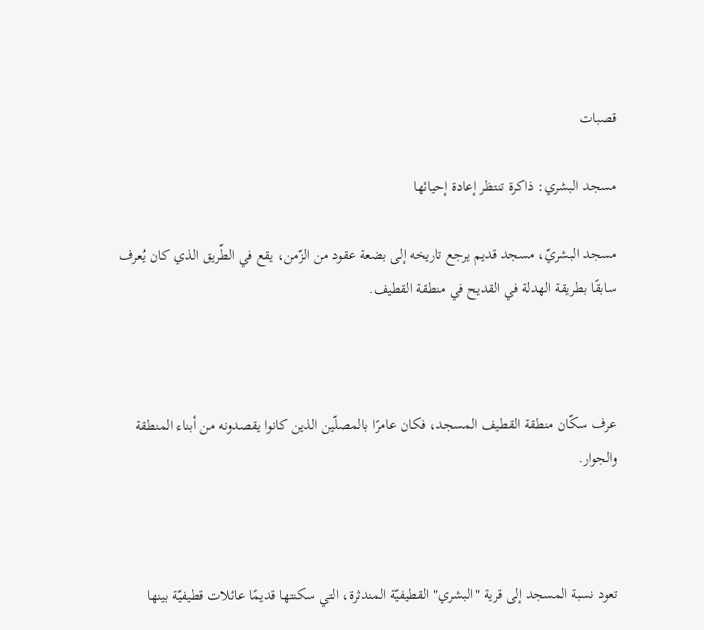قصبات

مسجد البشري: ذاكرة تنتظر إعادة إحيائها

مسجد البشريّ، مسجد قديم يرجع تاريخه إلى بضعة عقود من الزّمن، يقع في الطّريق الذي كان يُعرف سابقًا بطريقة الهدلة في القديح في منطقة القطيف.



عرف سكّان منطقة القطيف المسجد، فكان عامرًا بالمصلّين الذين كانوا يقصدونه من أبناء المنطقة والجوار.



تعود نسبة المسجد إلى قرية "البشري" القطيفيّة المندثرة، التي سكنتها قديمًا عائلات قطيفيّة بينها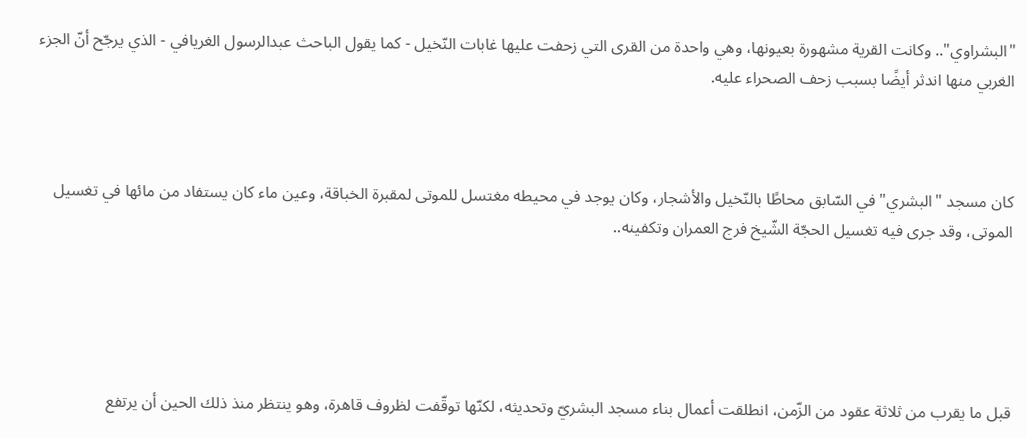"البشراوي".. وكانت القرية مشهورة بعيونها، وهي واحدة من القرى التي زحفت عليها غابات النّخيل - كما يقول الباحث عبدالرسول الغريافي - الذي يرجّح أنّ الجزء الغربي منها اندثر أيضًا بسبب زحف الصحراء عليه.



كان مسجد "البشري" في السّابق محاطًا بالنّخيل والأشجار، وكان يوجد في محيطه مغتسل للموتى لمقبرة الخباقة، وعين ماء كان يستفاد من مائها في تغسيل الموتى، وقد جرى فيه تغسيل الحجّة الشّيخ فرج العمران وتكفينه..





قبل ما يقرب من ثلاثة عقود من الزّمن، انطلقت أعمال بناء مسجد البشريّ وتحديثه، لكنّها توقّفت لظروف قاهرة، وهو ينتظر منذ ذلك الحين أن يرتفع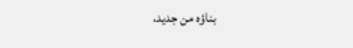بناؤه من جديد،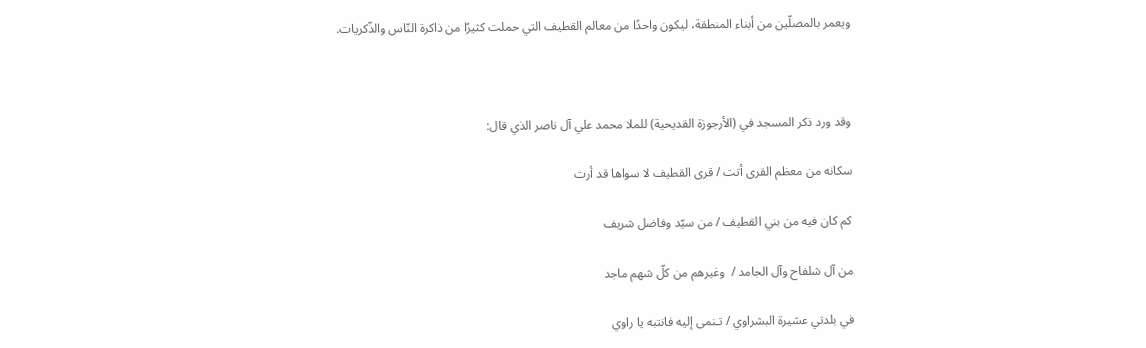ويعمر بالمصلّين من أبناء المنطقة، ليكون واحدًا من معالم القطيف التي حملت كثيرًا من ذاكرة النّاس والذّكريات.



وقد ورد ذكر المسجد في (الأرجوزة القديحية) للملا محمد علي آل ناصر الذي قال:

سكانه من معظم القرى أتت / قرى القطيف لا سواها قد أرت

كم كان فيه من بني القطيف / من سيّد وفاضل شريف

من آل شلفاح وآل الجامد /  وغيرهم من كلّ شهم ماجد

في بلدتي عشيرة البشراوي / تـنمى إليه فانتبه يا راوي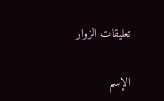تعليقات الزوار

الإسم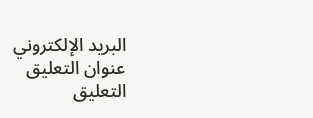البريد الإلكتروني
عنوان التعليق
التعليق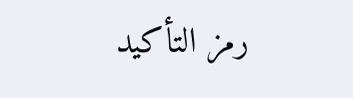رمز التأكيد